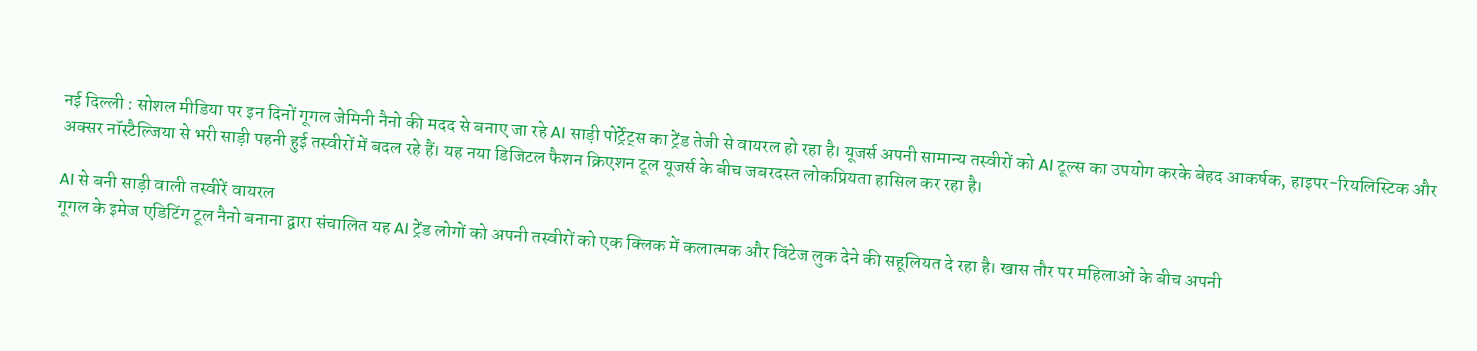नई दिल्ली : सोशल मीडिया पर इन दिनों गूगल जेमिनी नैनो की मदद से बनाए जा रहे AI साड़ी पोर्ट्रेट्स का ट्रेंड तेजी से वायरल हो रहा है। यूजर्स अपनी सामान्य तस्वीरों को AI टूल्स का उपयोग करके बेहद आकर्षक, हाइपर-रियलिस्टिक और अक्सर नॉस्टैल्जिया से भरी साड़ी पहनी हुई तस्वीरों में बदल रहे हैं। यह नया डिजिटल फैशन क्रिएशन टूल यूजर्स के बीच जबरदस्त लोकप्रियता हासिल कर रहा है।

AI से बनी साड़ी वाली तस्वीरें वायरल
गूगल के इमेज एडिटिंग टूल नैनो बनाना द्वारा संचालित यह AI ट्रेंड लोगों को अपनी तस्वीरों को एक क्लिक में कलात्मक और विंटेज लुक देने की सहूलियत दे रहा है। खास तौर पर महिलाओं के बीच अपनी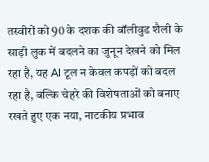तस्वीरों को 90 के दशक की बॉलीवुड शैली के साड़ी लुक में बदलने का जुनून देखने को मिल रहा है, यह AI टूल न केवल कपड़ों को बदल रहा है, बल्कि चेहरे की विशेषताओं को बनाए रखते हुए एक नया, नाटकीय प्रभाव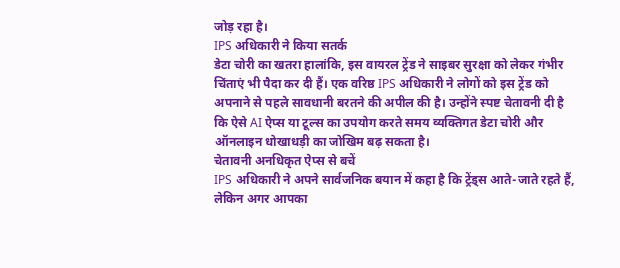जोड़ रहा है।
IPS अधिकारी ने किया सतर्क
डेटा चोरी का खतरा हालांकि, इस वायरल ट्रेंड ने साइबर सुरक्षा को लेकर गंभीर चिंताएं भी पैदा कर दी हैं। एक वरिष्ठ IPS अधिकारी ने लोगों को इस ट्रेंड को अपनाने से पहले सावधानी बरतने की अपील की है। उन्होंने स्पष्ट चेतावनी दी है कि ऐसे AI ऐप्स या टूल्स का उपयोग करते समय व्यक्तिगत डेटा चोरी और ऑनलाइन धोखाधड़ी का जोखिम बढ़ सकता है।
चेतावनी अनधिकृत ऐप्स से बचें
IPS अधिकारी ने अपने सार्वजनिक बयान में कहा है कि ट्रेंड्स आते-जाते रहते हैं, लेकिन अगर आपका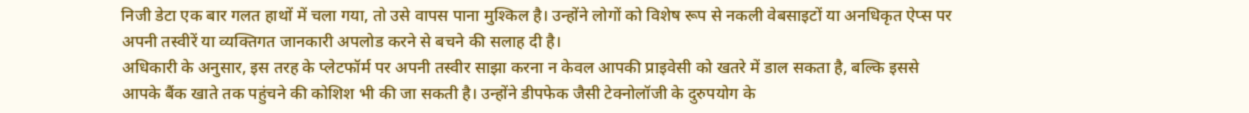निजी डेटा एक बार गलत हाथों में चला गया, तो उसे वापस पाना मुश्किल है। उन्होंने लोगों को विशेष रूप से नकली वेबसाइटों या अनधिकृत ऐप्स पर अपनी तस्वीरें या व्यक्तिगत जानकारी अपलोड करने से बचने की सलाह दी है।
अधिकारी के अनुसार, इस तरह के प्लेटफॉर्म पर अपनी तस्वीर साझा करना न केवल आपकी प्राइवेसी को खतरे में डाल सकता है, बल्कि इससे आपके बैंक खाते तक पहुंचने की कोशिश भी की जा सकती है। उन्होंने डीपफेक जैसी टेक्नोलॉजी के दुरुपयोग के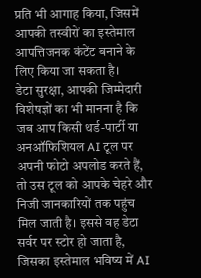प्रति भी आगाह किया, जिसमें आपकी तस्वीरों का इस्तेमाल आपत्तिजनक कंटेंट बनाने के लिए किया जा सकता है।
डेटा सुरक्षा, आपकी जिम्मेदारी
विशेषज्ञों का भी मानना है कि जब आप किसी थर्ड-पार्टी या अनऑफिशियल AI टूल पर अपनी फोटो अपलोड करते हैं, तो उस टूल को आपके चेहरे और निजी जानकारियों तक पहुंच मिल जाती है। इससे वह डेटा सर्वर पर स्टोर हो जाता है, जिसका इस्तेमाल भविष्य में AI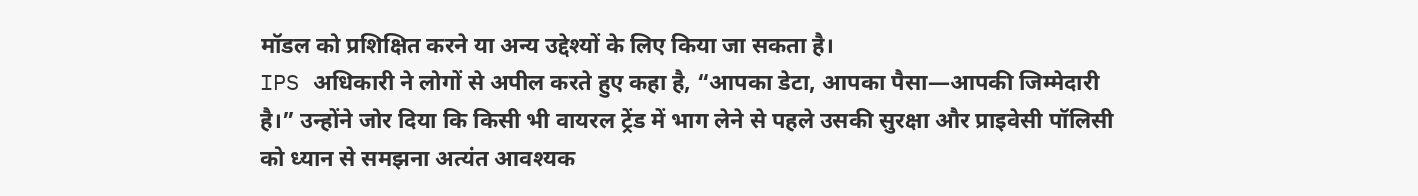मॉडल को प्रशिक्षित करने या अन्य उद्देश्यों के लिए किया जा सकता है।
IPS अधिकारी ने लोगों से अपील करते हुए कहा है, “आपका डेटा, आपका पैसा—आपकी जिम्मेदारी है।” उन्होंने जोर दिया कि किसी भी वायरल ट्रेंड में भाग लेने से पहले उसकी सुरक्षा और प्राइवेसी पॉलिसी को ध्यान से समझना अत्यंत आवश्यक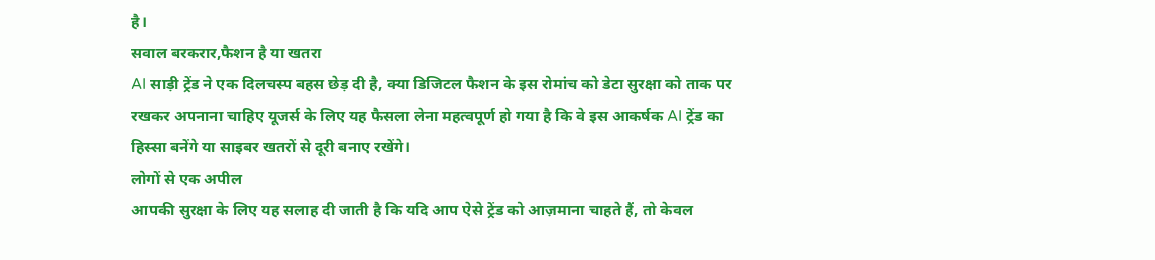है।
सवाल बरकरार,फैशन है या खतरा
AI साड़ी ट्रेंड ने एक दिलचस्प बहस छेड़ दी है, क्या डिजिटल फैशन के इस रोमांच को डेटा सुरक्षा को ताक पर रखकर अपनाना चाहिए यूजर्स के लिए यह फैसला लेना महत्वपूर्ण हो गया है कि वे इस आकर्षक AI ट्रेंड का हिस्सा बनेंगे या साइबर खतरों से दूरी बनाए रखेंगे।
लोगों से एक अपील
आपकी सुरक्षा के लिए यह सलाह दी जाती है कि यदि आप ऐसे ट्रेंड को आज़माना चाहते हैं, तो केवल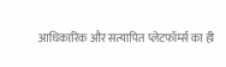आधिकारिक और सत्यापित प्लेटफॉर्म्स का ही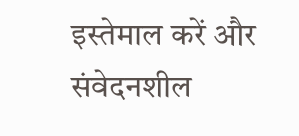इस्तेमाल करें और संवेदनशील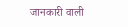जानकारी वाली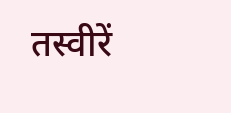तस्वीरें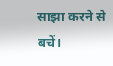साझा करने से बचें।